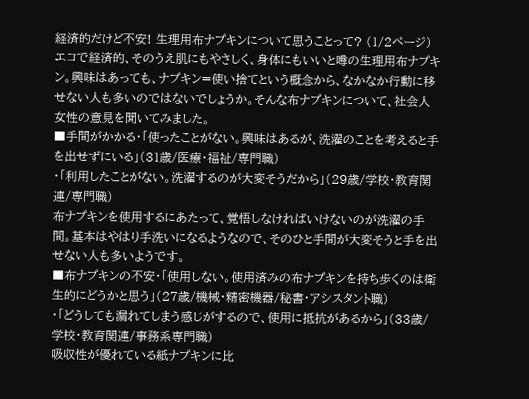経済的だけど不安! 生理用布ナプキンについて思うことって? (1/2ページ)
エコで経済的、そのうえ肌にもやさしく、身体にもいいと噂の生理用布ナプキン。興味はあっても、ナプキン=使い捨てという概念から、なかなか行動に移せない人も多いのではないでしょうか。そんな布ナプキンについて、社会人女性の意見を聞いてみました。
■手間がかかる・「使ったことがない。興味はあるが、洗濯のことを考えると手を出せずにいる」(31歳/医療・福祉/専門職)
・「利用したことがない。洗濯するのが大変そうだから」(29歳/学校・教育関連/専門職)
布ナプキンを使用するにあたって、覚悟しなければいけないのが洗濯の手間。基本はやはり手洗いになるようなので、そのひと手間が大変そうと手を出せない人も多いようです。
■布ナプキンの不安・「使用しない。使用済みの布ナプキンを持ち歩くのは衛生的にどうかと思う」(27歳/機械・精密機器/秘書・アシスタント職)
・「どうしても漏れてしまう感じがするので、使用に抵抗があるから」(33歳/学校・教育関連/事務系専門職)
吸収性が優れている紙ナプキンに比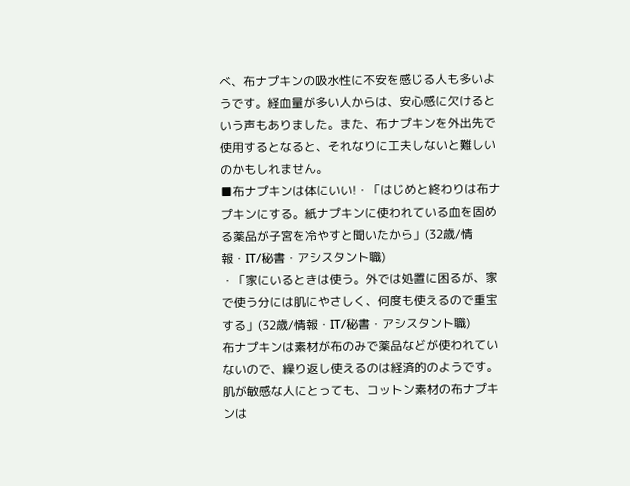べ、布ナプキンの吸水性に不安を感じる人も多いようです。経血量が多い人からは、安心感に欠けるという声もありました。また、布ナプキンを外出先で使用するとなると、それなりに工夫しないと難しいのかもしれません。
■布ナプキンは体にいい!・「はじめと終わりは布ナプキンにする。紙ナプキンに使われている血を固める薬品が子宮を冷やすと聞いたから」(32歳/情報・IT/秘書・アシスタント職)
・「家にいるときは使う。外では処置に困るが、家で使う分には肌にやさしく、何度も使えるので重宝する」(32歳/情報・IT/秘書・アシスタント職)
布ナプキンは素材が布のみで薬品などが使われていないので、繰り返し使えるのは経済的のようです。肌が敏感な人にとっても、コットン素材の布ナプキンは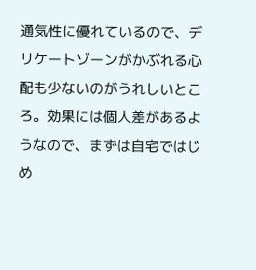通気性に優れているので、デリケートゾーンがかぶれる心配も少ないのがうれしいところ。効果には個人差があるようなので、まずは自宅ではじめ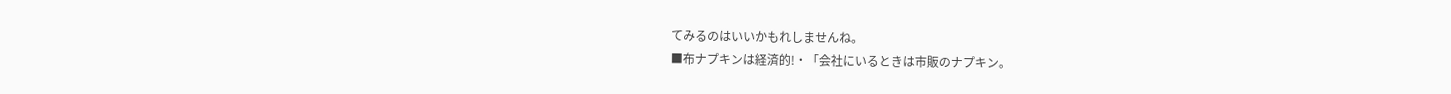てみるのはいいかもれしませんね。
■布ナプキンは経済的!・「会社にいるときは市販のナプキン。